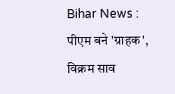Bihar News : पीएम बने 'ग्राहक', विक्रम साव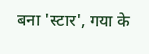बना 'स्टार', गया के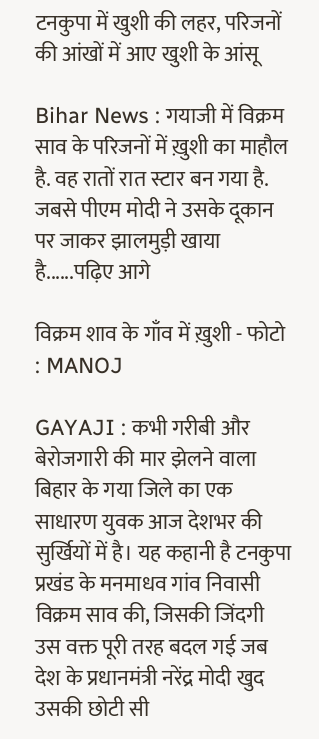टनकुपा में खुशी की लहर, परिजनों की आंखों में आए खुशी के आंसू

Bihar News : गयाजी में विक्रम साव के परिजनों में ख़ुशी का माहौल है. वह रातों रात स्टार बन गया है. जबसे पीएम मोदी ने उसके दूकान पर जाकर झालमुड़ी खाया है......पढ़िए आगे

विक्रम शाव के गाँव में ख़ुशी - फोटो : MANOJ

GAYAJI : कभी गरीबी और बेरोजगारी की मार झेलने वाला बिहार के गया जिले का एक साधारण युवक आज देशभर की सुर्खियों में है। यह कहानी है टनकुपा प्रखंड के मनमाधव गांव निवासी विक्रम साव की, जिसकी जिंदगी उस वक्त पूरी तरह बदल गई जब देश के प्रधानमंत्री नरेंद्र मोदी खुद उसकी छोटी सी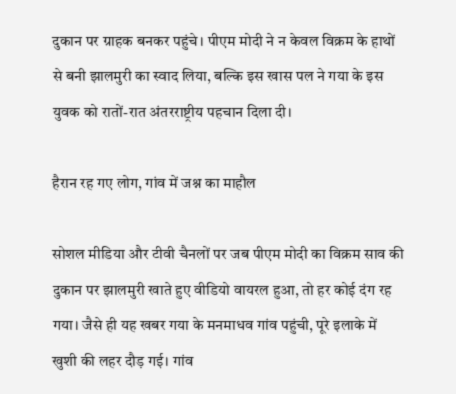दुकान पर ग्राहक बनकर पहुंचे। पीएम मोदी ने न केवल विक्रम के हाथों से बनी झालमुरी का स्वाद लिया, बल्कि इस खास पल ने गया के इस युवक को रातों-रात अंतरराष्ट्रीय पहचान दिला दी।

हैरान रह गए लोग, गांव में जश्न का माहौल

सोशल मीडिया और टीवी चैनलों पर जब पीएम मोदी का विक्रम साव की दुकान पर झालमुरी खाते हुए वीडियो वायरल हुआ, तो हर कोई दंग रह गया। जैसे ही यह खबर गया के मनमाधव गांव पहुंची, पूरे इलाके में खुशी की लहर दौड़ गई। गांव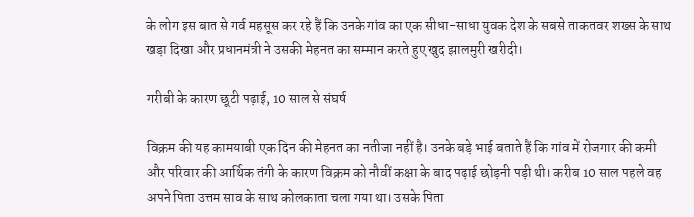के लोग इस बात से गर्व महसूस कर रहे हैं कि उनके गांव का एक सीधा-साधा युवक देश के सबसे ताकतवर शख्स के साथ खड़ा दिखा और प्रधानमंत्री ने उसकी मेहनत का सम्मान करते हुए खुद झालमुरी खरीदी।

गरीबी के कारण छूटी पढ़ाई, 10 साल से संघर्ष

विक्रम की यह कामयाबी एक दिन की मेहनत का नतीजा नहीं है। उनके बड़े भाई बताते हैं कि गांव में रोजगार की कमी और परिवार की आर्थिक तंगी के कारण विक्रम को नौवीं कक्षा के बाद पढ़ाई छोड़नी पड़ी थी। करीब 10 साल पहले वह अपने पिता उत्तम साव के साथ कोलकाता चला गया था। उसके पिता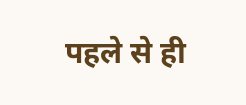पहले से ही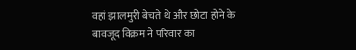वहां झालमुरी बेचते थे और छोटा होने के बावजूद विक्रम ने परिवार का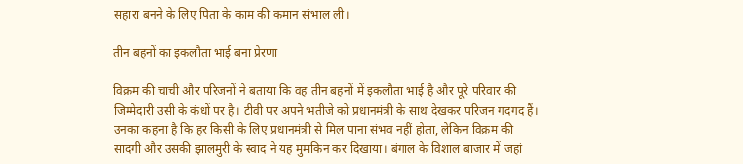सहारा बनने के लिए पिता के काम की कमान संभाल ली।

तीन बहनों का इकलौता भाई बना प्रेरणा

विक्रम की चाची और परिजनों ने बताया कि वह तीन बहनों में इकलौता भाई है और पूरे परिवार की जिम्मेदारी उसी के कंधों पर है। टीवी पर अपने भतीजे को प्रधानमंत्री के साथ देखकर परिजन गदगद हैं। उनका कहना है कि हर किसी के लिए प्रधानमंत्री से मिल पाना संभव नहीं होता, लेकिन विक्रम की सादगी और उसकी झालमुरी के स्वाद ने यह मुमकिन कर दिखाया। बंगाल के विशाल बाजार में जहां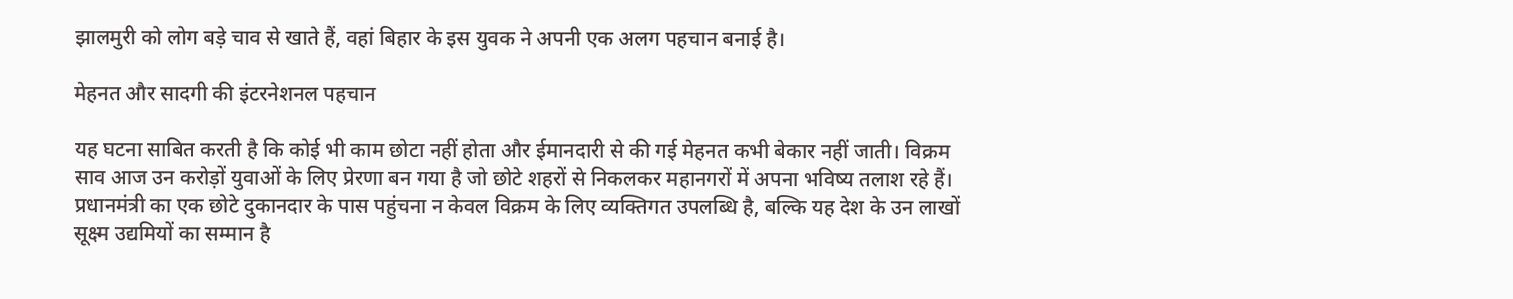झालमुरी को लोग बड़े चाव से खाते हैं, वहां बिहार के इस युवक ने अपनी एक अलग पहचान बनाई है।

मेहनत और सादगी की इंटरनेशनल पहचान

यह घटना साबित करती है कि कोई भी काम छोटा नहीं होता और ईमानदारी से की गई मेहनत कभी बेकार नहीं जाती। विक्रम साव आज उन करोड़ों युवाओं के लिए प्रेरणा बन गया है जो छोटे शहरों से निकलकर महानगरों में अपना भविष्य तलाश रहे हैं। प्रधानमंत्री का एक छोटे दुकानदार के पास पहुंचना न केवल विक्रम के लिए व्यक्तिगत उपलब्धि है, बल्कि यह देश के उन लाखों सूक्ष्म उद्यमियों का सम्मान है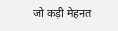जो कड़ी मेहनत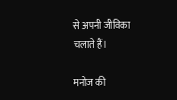से अपनी जीविका चलाते हैं।

मनोज की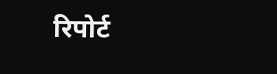रिपोर्ट